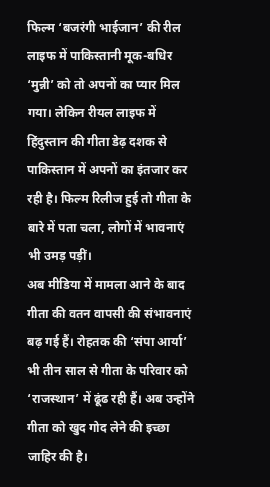फिल्म ‘बजरंगी भाईजान’ की रील लाइफ में पाकिस्तानी मूक-बधिर ‘मुन्नी’ को तो अपनों का प्यार मिल गया। लेकिन रीयल लाइफ में हिंदुस्तान की गीता डेढ़ दशक से पाकिस्तान में अपनों का इंतजार कर रही है। फिल्म रिलीज हुई तो गीता के बारे में पता चला, लोगों में भावनाएं भी उमड़ पड़ीं।
अब मीडिया में मामला आने के बाद गीता की वतन वापसी की संभावनाएं बढ़ गई हैं। रोहतक की ‘संपा आर्या’ भी तीन साल से गीता के परिवार को ‘राजस्थान’ में ढूंढ रही हैं। अब उन्होंने गीता को खुद गोद लेने की इच्छा जाहिर की है।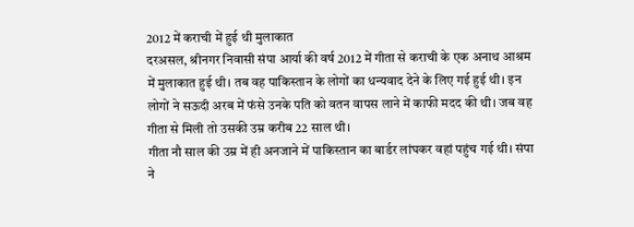2012 में कराची में हुई थी मुलाकात
दरअसल, श्रीनगर निवासी संपा आर्या की वर्ष 2012 में गीता से कराची के एक अनाथ आश्रम में मुलाकात हुई थी। तब वह पाकिस्तान के लोगों का धन्यवाद देने के लिए गई हुई थी। इन लोगों ने सऊदी अरब में फंसे उनके पति को वतन वापस लाने में काफी मदद की थी। जब वह गीता से मिली तो उसकी उम्र करीब 22 साल थी।
गीता नौ साल की उम्र में ही अनजाने में पाकिस्तान का बार्डर लांघकर वहां पहुंच गई थी। संपा ने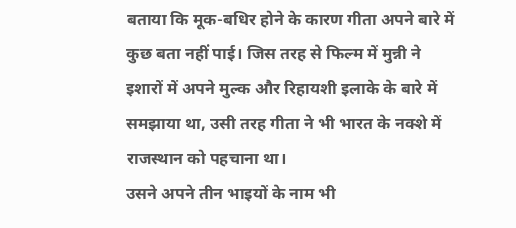बताया कि मूक-बधिर होने के कारण गीता अपने बारे में कुछ बता नहीं पाई। जिस तरह से फिल्म में मुन्नी ने इशारों में अपने मुल्क और रिहायशी इलाके के बारे में समझाया था, उसी तरह गीता ने भी भारत के नक्शे में राजस्थान को पहचाना था।
उसने अपने तीन भाइयों के नाम भी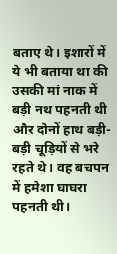बताए थे। इशारों में ये भी बताया था की उसकी मां नाक में बड़ी नथ पहनती थी और दोनों हाथ बड़ी-बड़ी चूड़ियों से भरे रहते थे। वह बचपन में हमेशा घाघरा पहनती थी।